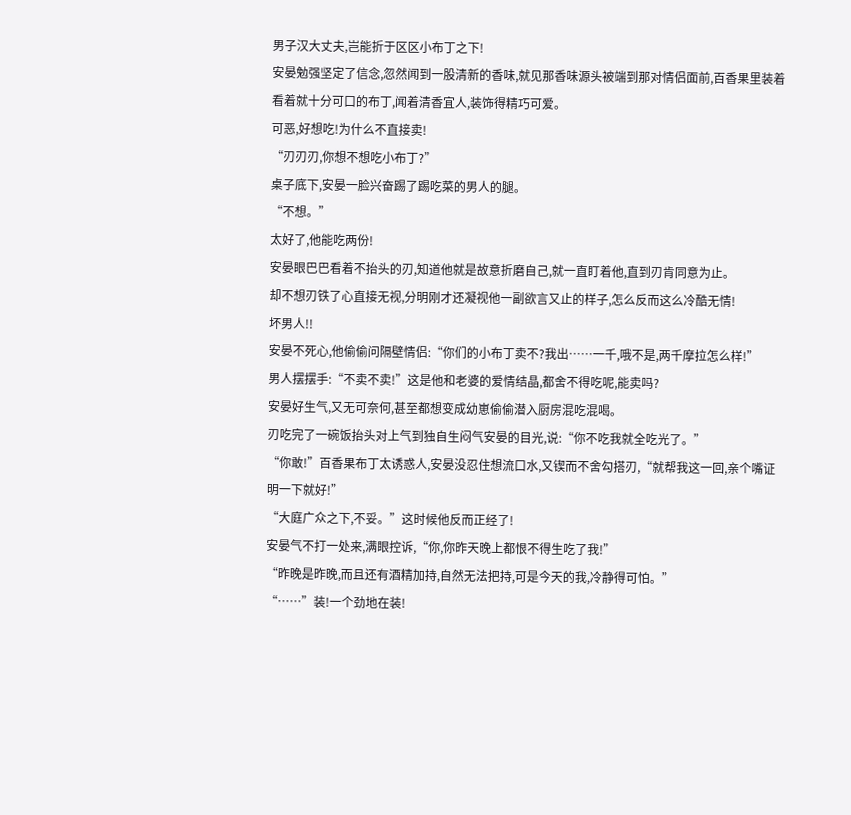男子汉大丈夫,岂能折于区区小布丁之下!
安晏勉强坚定了信念,忽然闻到一股清新的香味,就见那香味源头被端到那对情侣面前,百香果里装着看着就十分可口的布丁,闻着清香宜人,装饰得精巧可爱。
可恶,好想吃!为什么不直接卖!
“刃刃刃,你想不想吃小布丁?”
桌子底下,安晏一脸兴奋踢了踢吃菜的男人的腿。
“不想。”
太好了,他能吃两份!
安晏眼巴巴看着不抬头的刃,知道他就是故意折磨自己,就一直盯着他,直到刃肯同意为止。
却不想刃铁了心直接无视,分明刚才还凝视他一副欲言又止的样子,怎么反而这么冷酷无情!
坏男人!!
安晏不死心,他偷偷问隔壁情侣:“你们的小布丁卖不?我出……一千,哦不是,两千摩拉怎么样!”
男人摆摆手:“不卖不卖!”这是他和老婆的爱情结晶,都舍不得吃呢,能卖吗?
安晏好生气,又无可奈何,甚至都想变成幼崽偷偷潜入厨房混吃混喝。
刃吃完了一碗饭抬头对上气到独自生闷气安晏的目光,说:“你不吃我就全吃光了。”
“你敢!”百香果布丁太诱惑人,安晏没忍住想流口水,又锲而不舍勾搭刃,“就帮我这一回,亲个嘴证明一下就好!”
“大庭广众之下,不妥。”这时候他反而正经了!
安晏气不打一处来,满眼控诉,“你,你昨天晚上都恨不得生吃了我!”
“昨晚是昨晚,而且还有酒精加持,自然无法把持,可是今天的我,冷静得可怕。”
“……”装!一个劲地在装!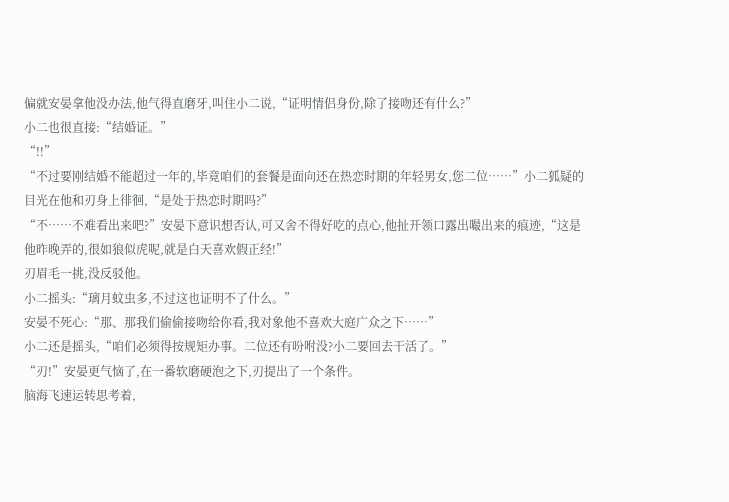偏就安晏拿他没办法,他气得直磨牙,叫住小二说,“证明情侣身份,除了接吻还有什么?”
小二也很直接:“结婚证。”
“!!”
“不过要刚结婚不能超过一年的,毕竟咱们的套餐是面向还在热恋时期的年轻男女,您二位……”小二狐疑的目光在他和刃身上徘徊,“是处于热恋时期吗?”
“不……不难看出来吧?”安晏下意识想否认,可又舍不得好吃的点心,他扯开领口露出嘬出来的痕迹,“这是他昨晚弄的,很如狼似虎呢,就是白天喜欢假正经!”
刃眉毛一挑,没反驳他。
小二摇头:“璃月蚊虫多,不过这也证明不了什么。”
安晏不死心:“那、那我们偷偷接吻给你看,我对象他不喜欢大庭广众之下……”
小二还是摇头,“咱们必须得按规矩办事。二位还有吩咐没?小二要回去干活了。”
“刃!”安晏更气恼了,在一番软磨硬泡之下,刃提出了一个条件。
脑海飞速运转思考着,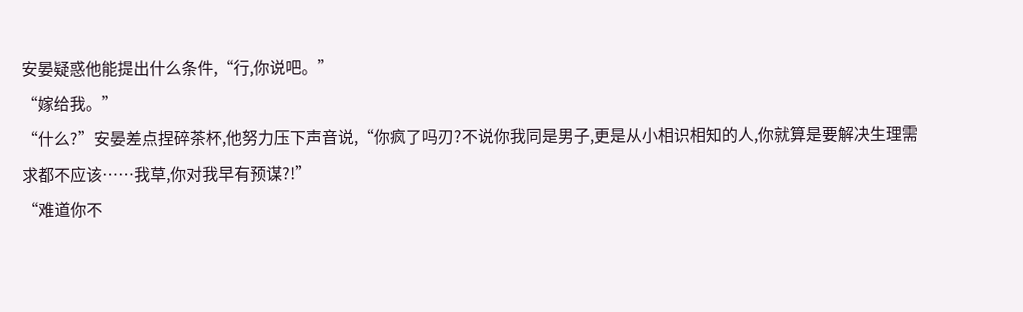安晏疑惑他能提出什么条件,“行,你说吧。”
“嫁给我。”
“什么?”安晏差点捏碎茶杯,他努力压下声音说,“你疯了吗刃?不说你我同是男子,更是从小相识相知的人,你就算是要解决生理需求都不应该……我草,你对我早有预谋?!”
“难道你不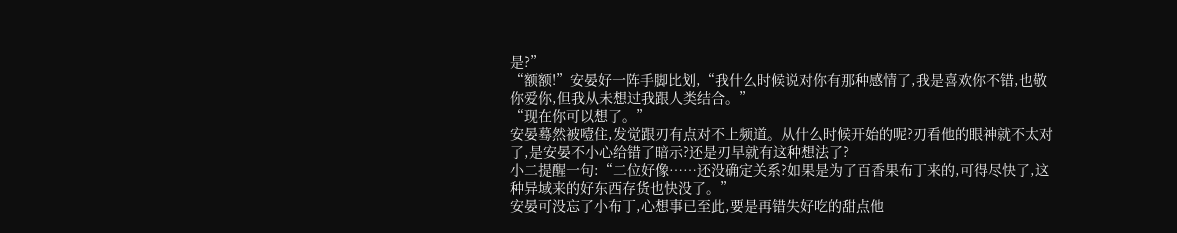是?”
“额额!”安晏好一阵手脚比划,“我什么时候说对你有那种感情了,我是喜欢你不错,也敬你爱你,但我从未想过我跟人类结合。”
“现在你可以想了。”
安晏蓦然被噎住,发觉跟刃有点对不上频道。从什么时候开始的呢?刃看他的眼神就不太对了,是安晏不小心给错了暗示?还是刃早就有这种想法了?
小二提醒一句:“二位好像……还没确定关系?如果是为了百香果布丁来的,可得尽快了,这种异域来的好东西存货也快没了。”
安晏可没忘了小布丁,心想事已至此,要是再错失好吃的甜点他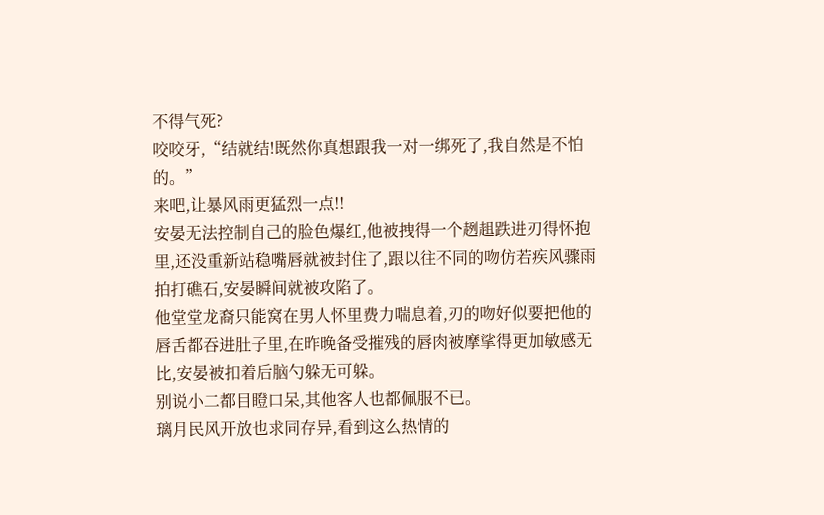不得气死?
咬咬牙,“结就结!既然你真想跟我一对一绑死了,我自然是不怕的。”
来吧,让暴风雨更猛烈一点!!
安晏无法控制自己的脸色爆红,他被拽得一个趔趄跌进刃得怀抱里,还没重新站稳嘴唇就被封住了,跟以往不同的吻仿若疾风骤雨拍打礁石,安晏瞬间就被攻陷了。
他堂堂龙裔只能窝在男人怀里费力喘息着,刃的吻好似要把他的唇舌都吞进肚子里,在昨晚备受摧残的唇肉被摩挲得更加敏感无比,安晏被扣着后脑勺躲无可躲。
别说小二都目瞪口呆,其他客人也都佩服不已。
璃月民风开放也求同存异,看到这么热情的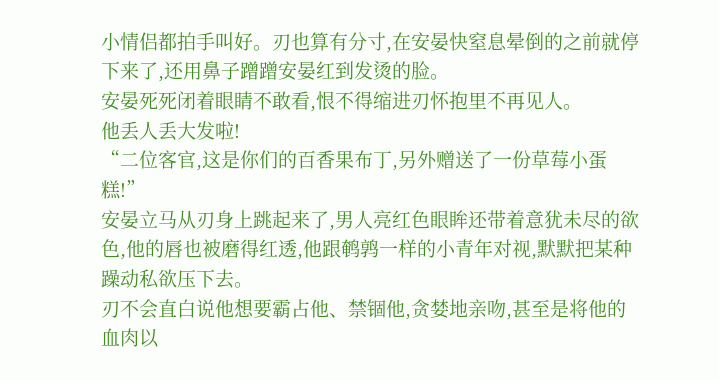小情侣都拍手叫好。刃也算有分寸,在安晏快窒息晕倒的之前就停下来了,还用鼻子蹭蹭安晏红到发烫的脸。
安晏死死闭着眼睛不敢看,恨不得缩进刃怀抱里不再见人。
他丢人丢大发啦!
“二位客官,这是你们的百香果布丁,另外赠送了一份草莓小蛋糕!”
安晏立马从刃身上跳起来了,男人亮红色眼眸还带着意犹未尽的欲色,他的唇也被磨得红透,他跟鹌鹑一样的小青年对视,默默把某种躁动私欲压下去。
刃不会直白说他想要霸占他、禁锢他,贪婪地亲吻,甚至是将他的血肉以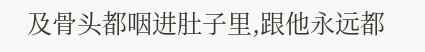及骨头都咽进肚子里,跟他永远都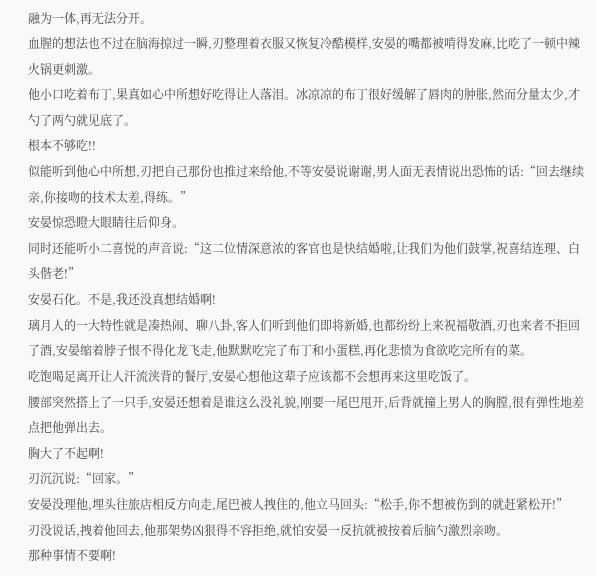融为一体,再无法分开。
血腥的想法也不过在脑海掠过一瞬,刃整理着衣服又恢复冷酷模样,安晏的嘴都被啃得发麻,比吃了一顿中辣火锅更刺激。
他小口吃着布丁,果真如心中所想好吃得让人落泪。冰凉凉的布丁很好缓解了唇肉的肿胀,然而分量太少,才勺了两勺就见底了。
根本不够吃!!
似能听到他心中所想,刃把自己那份也推过来给他,不等安晏说谢谢,男人面无表情说出恐怖的话:“回去继续亲,你接吻的技术太差,得练。”
安晏惊恐瞪大眼睛往后仰身。
同时还能听小二喜悦的声音说:“这二位情深意浓的客官也是快结婚啦,让我们为他们鼓掌,祝喜结连理、白头偕老!”
安晏石化。不是,我还没真想结婚啊!
璃月人的一大特性就是凑热闹、聊八卦,客人们听到他们即将新婚,也都纷纷上来祝福敬酒,刃也来者不拒回了酒,安晏缩着脖子恨不得化龙飞走,他默默吃完了布丁和小蛋糕,再化悲愤为食欲吃完所有的菜。
吃饱喝足离开让人汗流浃背的餐厅,安晏心想他这辈子应该都不会想再来这里吃饭了。
腰部突然搭上了一只手,安晏还想着是谁这么没礼貌,刚要一尾巴甩开,后背就撞上男人的胸膛,很有弹性地差点把他弹出去。
胸大了不起啊!
刃沉沉说:“回家。”
安晏没理他,埋头往旅店相反方向走,尾巴被人拽住的,他立马回头:“松手,你不想被伤到的就赶紧松开!”
刃没说话,拽着他回去,他那架势凶狠得不容拒绝,就怕安晏一反抗就被按着后脑勺激烈亲吻。
那种事情不要啊!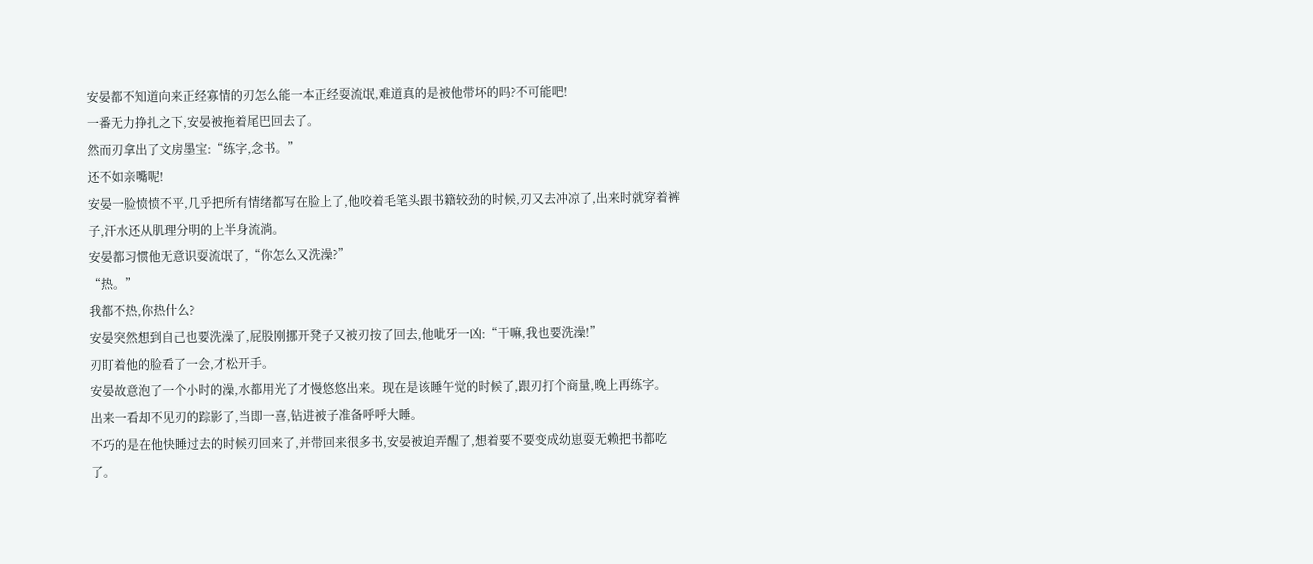安晏都不知道向来正经寡情的刃怎么能一本正经耍流氓,难道真的是被他带坏的吗?不可能吧!
一番无力挣扎之下,安晏被拖着尾巴回去了。
然而刃拿出了文房墨宝:“练字,念书。”
还不如亲嘴呢!
安晏一脸愤愤不平,几乎把所有情绪都写在脸上了,他咬着毛笔头跟书籍较劲的时候,刃又去冲凉了,出来时就穿着裤子,汗水还从肌理分明的上半身流淌。
安晏都习惯他无意识耍流氓了,“你怎么又洗澡?”
“热。”
我都不热,你热什么?
安晏突然想到自己也要洗澡了,屁股刚挪开凳子又被刃按了回去,他呲牙一凶:“干嘛,我也要洗澡!”
刃盯着他的脸看了一会,才松开手。
安晏故意泡了一个小时的澡,水都用光了才慢悠悠出来。现在是该睡午觉的时候了,跟刃打个商量,晚上再练字。
出来一看却不见刃的踪影了,当即一喜,钻进被子准备呼呼大睡。
不巧的是在他快睡过去的时候刃回来了,并带回来很多书,安晏被迫弄醒了,想着要不要变成幼崽耍无赖把书都吃了。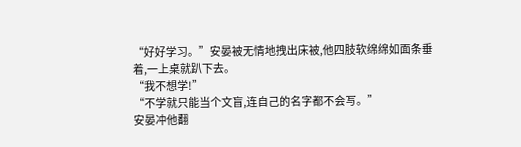“好好学习。”安晏被无情地拽出床被,他四肢软绵绵如面条垂着,一上桌就趴下去。
“我不想学!”
“不学就只能当个文盲,连自己的名字都不会写。”
安晏冲他翻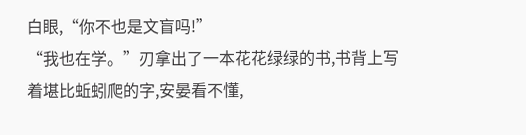白眼,“你不也是文盲吗!”
“我也在学。”刃拿出了一本花花绿绿的书,书背上写着堪比蚯蚓爬的字,安晏看不懂,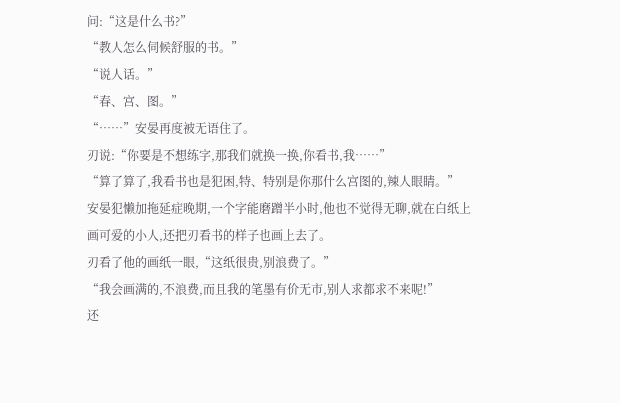问:“这是什么书?”
“教人怎么伺候舒服的书。”
“说人话。”
“春、宫、图。”
“……”安晏再度被无语住了。
刃说:“你要是不想练字,那我们就换一换,你看书,我……”
“算了算了,我看书也是犯困,特、特别是你那什么宫图的,辣人眼睛。”
安晏犯懒加拖延症晚期,一个字能磨蹭半小时,他也不觉得无聊,就在白纸上画可爱的小人,还把刃看书的样子也画上去了。
刃看了他的画纸一眼,“这纸很贵,别浪费了。”
“我会画满的,不浪费,而且我的笔墨有价无市,别人求都求不来呢!”
还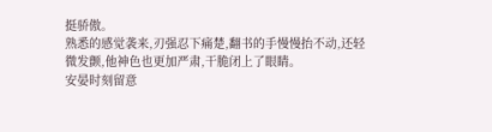挺骄傲。
熟悉的感觉袭来,刃强忍下痛楚,翻书的手慢慢抬不动,还轻微发颤,他神色也更加严肃,干脆闭上了眼睛。
安晏时刻留意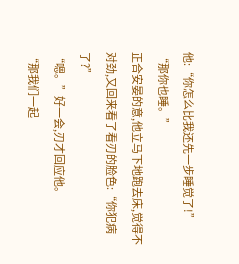他:“你怎么比我还先一步睡觉了!”
“那你也睡。”
正合安晏的意,他立马下地跑去床,觉得不对劲,又回来看了看刃的脸色:“你犯病了?”
“嗯。”好一会,刃才回应他。
“那我们一起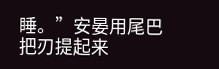睡。”安晏用尾巴把刃提起来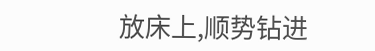放床上,顺势钻进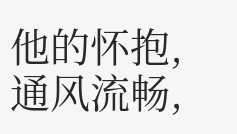他的怀抱,通风流畅,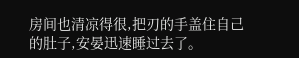房间也清凉得很,把刃的手盖住自己的肚子,安晏迅速睡过去了。